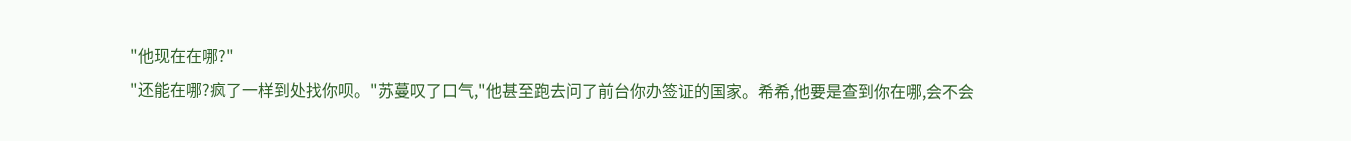"他现在在哪?"
"还能在哪?疯了一样到处找你呗。"苏蔓叹了口气,"他甚至跑去问了前台你办签证的国家。希希,他要是查到你在哪,会不会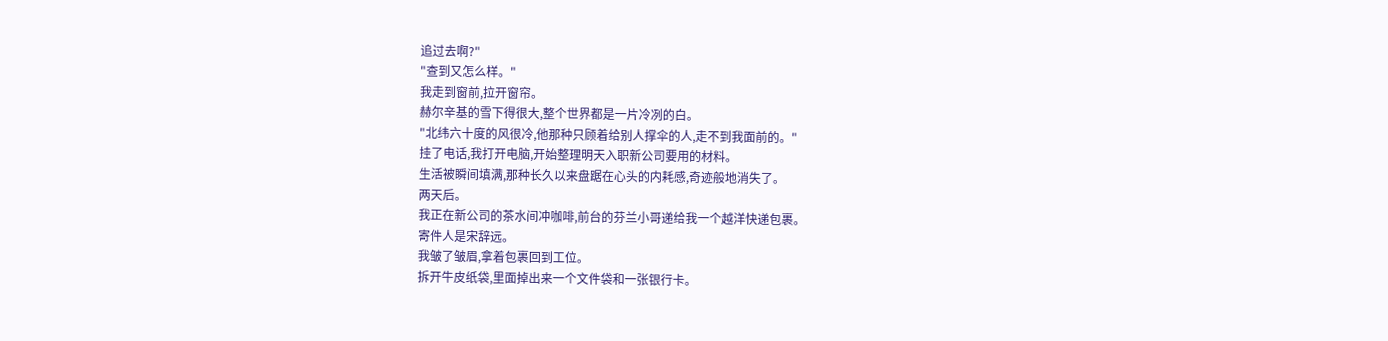追过去啊?"
"查到又怎么样。"
我走到窗前,拉开窗帘。
赫尔辛基的雪下得很大,整个世界都是一片冷冽的白。
"北纬六十度的风很冷,他那种只顾着给别人撑伞的人,走不到我面前的。"
挂了电话,我打开电脑,开始整理明天入职新公司要用的材料。
生活被瞬间填满,那种长久以来盘踞在心头的内耗感,奇迹般地消失了。
两天后。
我正在新公司的茶水间冲咖啡,前台的芬兰小哥递给我一个越洋快递包裹。
寄件人是宋辞远。
我皱了皱眉,拿着包裹回到工位。
拆开牛皮纸袋,里面掉出来一个文件袋和一张银行卡。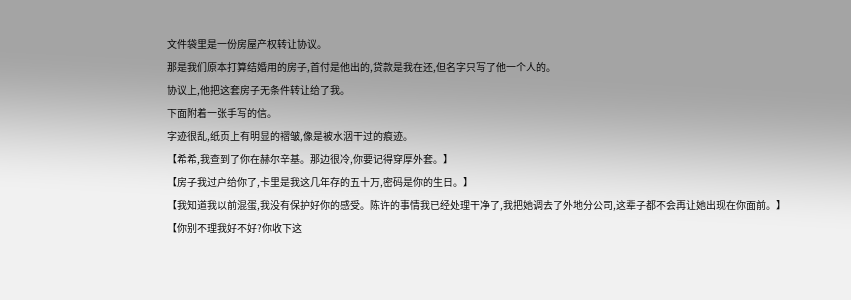文件袋里是一份房屋产权转让协议。
那是我们原本打算结婚用的房子,首付是他出的,贷款是我在还,但名字只写了他一个人的。
协议上,他把这套房子无条件转让给了我。
下面附着一张手写的信。
字迹很乱,纸页上有明显的褶皱,像是被水洇干过的痕迹。
【希希,我查到了你在赫尔辛基。那边很冷,你要记得穿厚外套。】
【房子我过户给你了,卡里是我这几年存的五十万,密码是你的生日。】
【我知道我以前混蛋,我没有保护好你的感受。陈许的事情我已经处理干净了,我把她调去了外地分公司,这辈子都不会再让她出现在你面前。】
【你别不理我好不好?你收下这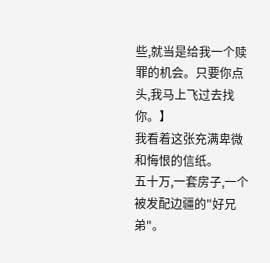些,就当是给我一个赎罪的机会。只要你点头,我马上飞过去找你。】
我看着这张充满卑微和悔恨的信纸。
五十万,一套房子,一个被发配边疆的"好兄弟"。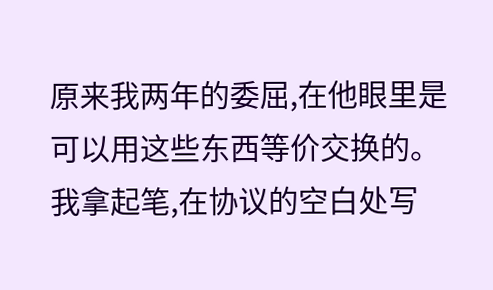原来我两年的委屈,在他眼里是可以用这些东西等价交换的。
我拿起笔,在协议的空白处写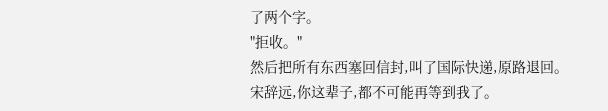了两个字。
"拒收。"
然后把所有东西塞回信封,叫了国际快递,原路退回。
宋辞远,你这辈子,都不可能再等到我了。